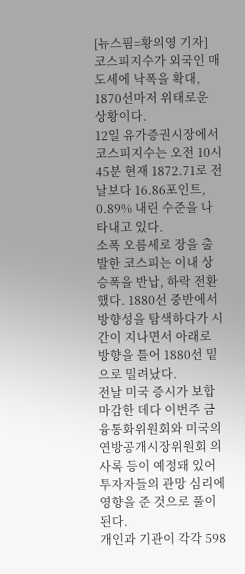[뉴스핌=황의영 기자] 코스피지수가 외국인 매도세에 낙폭을 확대, 1870선마저 위태로운 상황이다.
12일 유가증권시장에서 코스피지수는 오전 10시 45분 현재 1872.71로 전날보다 16.86포인트, 0.89% 내린 수준을 나타내고 있다.
소폭 오름세로 장을 출발한 코스피는 이내 상승폭을 반납, 하락 전환했다. 1880선 중반에서 방향성을 탐색하다가 시간이 지나면서 아래로 방향을 틀어 1880선 밑으로 밀려났다.
전날 미국 증시가 보합 마감한 데다 이번주 금융통화위원회와 미국의 연방공개시장위원회 의사록 등이 예정돼 있어 투자자들의 관망 심리에 영향을 준 것으로 풀이된다.
개인과 기관이 각각 598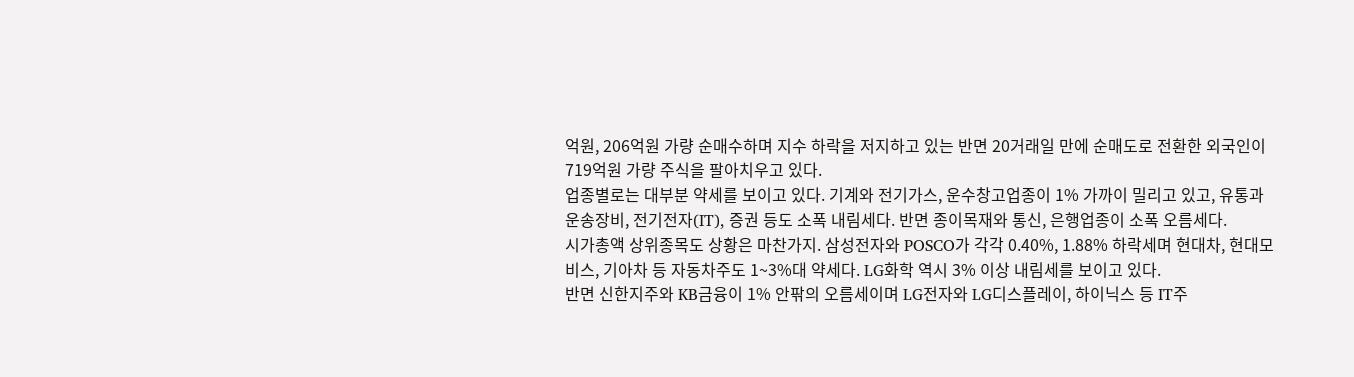억원, 206억원 가량 순매수하며 지수 하락을 저지하고 있는 반면 20거래일 만에 순매도로 전환한 외국인이 719억원 가량 주식을 팔아치우고 있다.
업종별로는 대부분 약세를 보이고 있다. 기계와 전기가스, 운수창고업종이 1% 가까이 밀리고 있고, 유통과 운송장비, 전기전자(IT), 증권 등도 소폭 내림세다. 반면 종이목재와 통신, 은행업종이 소폭 오름세다.
시가총액 상위종목도 상황은 마찬가지. 삼성전자와 POSCO가 각각 0.40%, 1.88% 하락세며 현대차, 현대모비스, 기아차 등 자동차주도 1~3%대 약세다. LG화학 역시 3% 이상 내림세를 보이고 있다.
반면 신한지주와 KB금융이 1% 안팎의 오름세이며 LG전자와 LG디스플레이, 하이닉스 등 IT주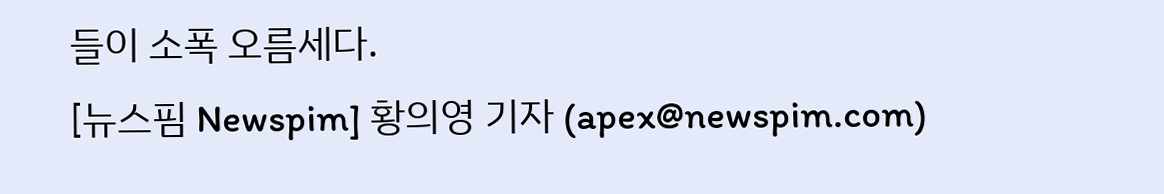들이 소폭 오름세다.
[뉴스핌 Newspim] 황의영 기자 (apex@newspim.com)